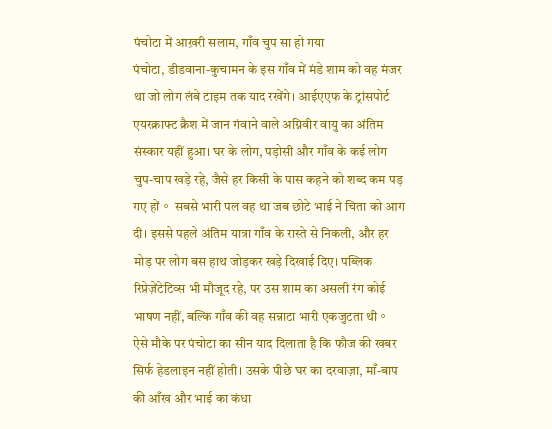पंचोटा में आख़री सलाम, गाँव चुप सा हो गया
पंचोटा, डीडवाना-कुचामन के इस गाँव में मंडे शाम को वह मंजर था जो लोग लंबे टाइम तक याद रखेंगे। आईएएफ के ट्रांसपोर्ट एयरक्राफ्ट क्रैश में जान गंवाने वाले अग्निवीर वायु का अंतिम संस्कार यहीं हुआ। घर के लोग, पड़ोसी और गाँव के कई लोग चुप-चाप खड़े रहे, जैसे हर किसी के पास कहने को शब्द कम पड़ गए हों。 सबसे भारी पल वह था जब छोटे भाई ने चिता को आग दी। इससे पहले अंतिम यात्रा गाँव के रास्ते से निकली, और हर मोड़ पर लोग बस हाथ जोड़कर खड़े दिखाई दिए। पब्लिक रिप्रेज़ेंटेटिव्स भी मौजूद रहे, पर उस शाम का असली रंग कोई भाषण नहीं, बल्कि गाँव की वह सन्नाटा भारी एकजुटता थी。 ऐसे मौके पर पंचोटा का सीन याद दिलाता है कि फौज की खबर सिर्फ हेडलाइन नहीं होती। उसके पीछे घर का दरवाज़ा, माँ-बाप की आँख और भाई का कंधा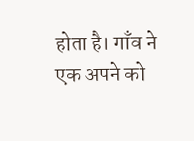होता है। गाँव ने एक अपने को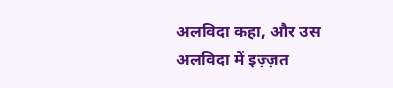अलविदा कहा, और उस अलविदा में इज़्ज़त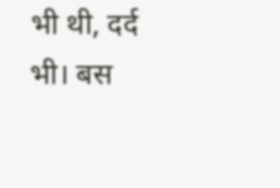भी थी, दर्द भी। बस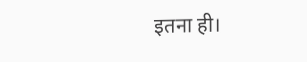इतना ही।